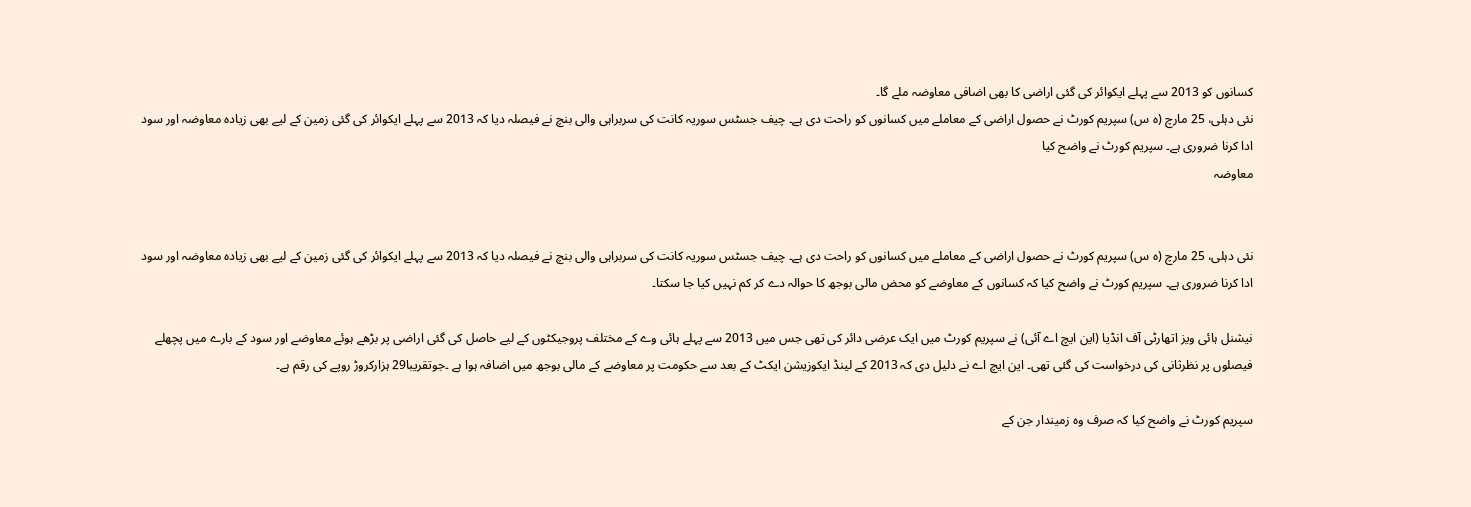کسانوں کو 2013 سے پہلے ایکوائر کی گئی اراضی کا بھی اضافی معاوضہ ملے گا۔
نئی دہلی، 25 مارچ (ہ س) سپریم کورٹ نے حصول اراضی کے معاملے میں کسانوں کو راحت دی ہے۔ چیف جسٹس سوریہ کانت کی سربراہی والی بنچ نے فیصلہ دیا کہ 2013 سے پہلے ایکوائر کی گئی زمین کے لیے بھی زیادہ معاوضہ اور سود ادا کرنا ضروری ہے۔ سپریم کورٹ نے واضح کیا
معاوضہ


نئی دہلی، 25 مارچ (ہ س) سپریم کورٹ نے حصول اراضی کے معاملے میں کسانوں کو راحت دی ہے۔ چیف جسٹس سوریہ کانت کی سربراہی والی بنچ نے فیصلہ دیا کہ 2013 سے پہلے ایکوائر کی گئی زمین کے لیے بھی زیادہ معاوضہ اور سود ادا کرنا ضروری ہے۔ سپریم کورٹ نے واضح کیا کہ کسانوں کے معاوضے کو محض مالی بوجھ کا حوالہ دے کر کم نہیں کیا جا سکتا۔

نیشنل ہائی ویز اتھارٹی آف انڈیا (این ایچ اے آئی) نے سپریم کورٹ میں ایک عرضی دائر کی تھی جس میں 2013 سے پہلے ہائی وے کے مختلف پروجیکٹوں کے لیے حاصل کی گئی اراضی پر بڑھے ہوئے معاوضے اور سود کے بارے میں پچھلے فیصلوں پر نظرثانی کی درخواست کی گئی تھی۔ این ایچ اے نے دلیل دی کہ 2013 کے لینڈ ایکوزیشن ایکٹ کے بعد سے حکومت پر معاوضے کے مالی بوجھ میں اضافہ ہوا ہے ۔جوتقریبا29 ہزارکروڑ روپے کی رقم ہے۔

سپریم کورٹ نے واضح کیا کہ صرف وہ زمیندار جن کے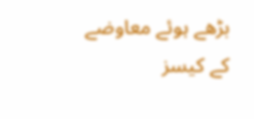بڑھے ہوئے معاوضے کے کیسز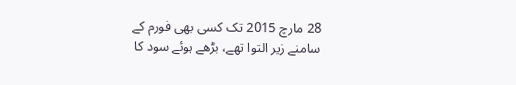28 مارچ 2015 تک کسی بھی فورم کے سامنے زیر التوا تھے، بڑھے ہوئے سود کا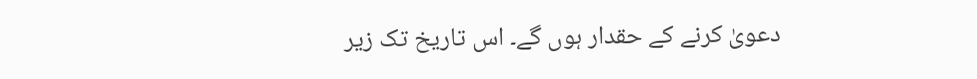دعویٰ کرنے کے حقدار ہوں گے۔ اس تاریخ تک زیر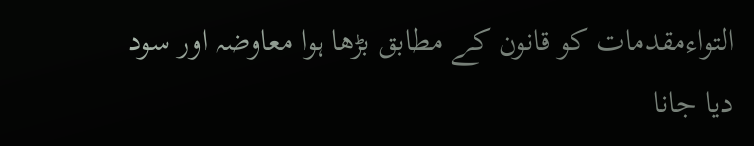التواءمقدمات کو قانون کے مطابق بڑھا ہوا معاوضہ اور سود دیا جانا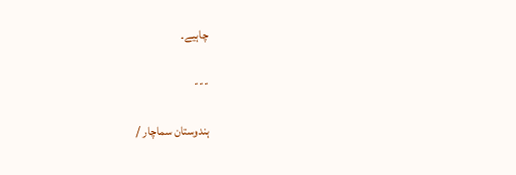چاہیے۔

---

ہندوستان سماچار /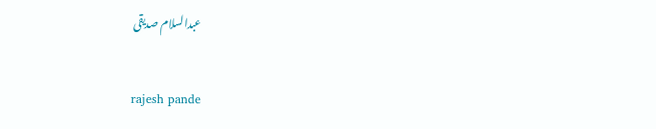عبدالسلام صدیقی


 rajesh pande